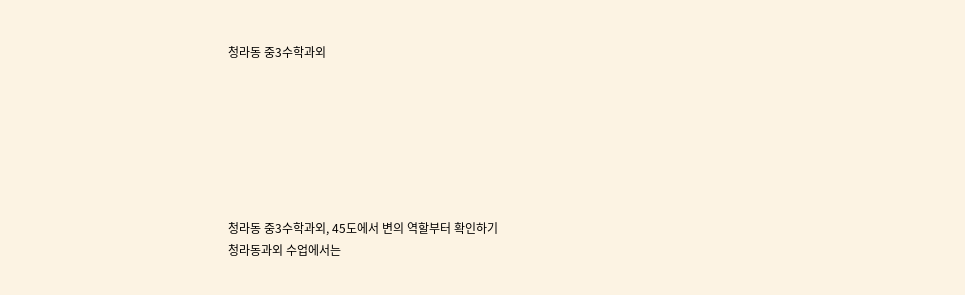청라동 중3수학과외







청라동 중3수학과외, 45도에서 변의 역할부터 확인하기
청라동과외 수업에서는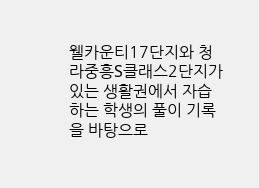웰카운티17단지와 청라중흥S클래스2단지가 있는 생활권에서 자습하는 학생의 풀이 기록을 바탕으로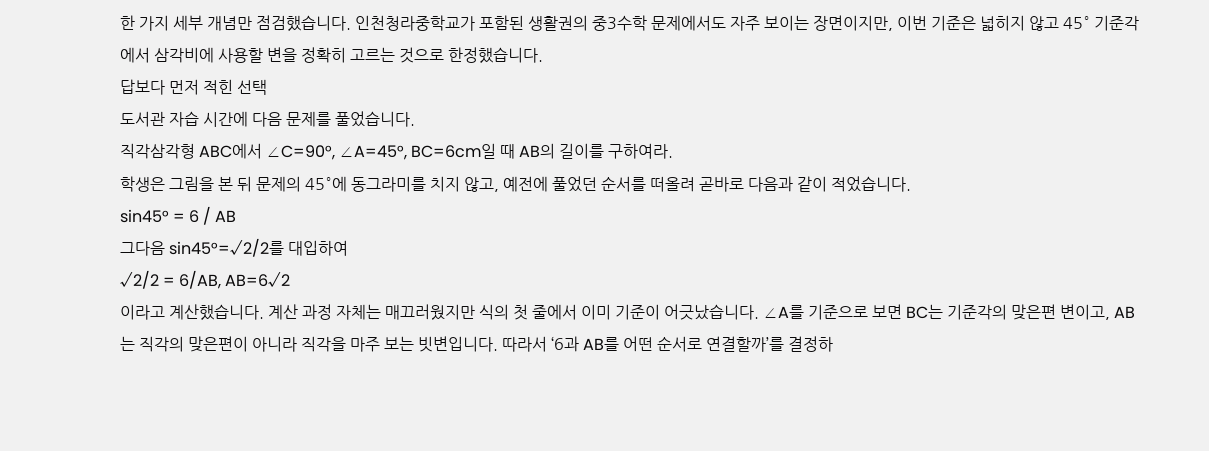한 가지 세부 개념만 점검했습니다. 인천청라중학교가 포함된 생활권의 중3수학 문제에서도 자주 보이는 장면이지만, 이번 기준은 넓히지 않고 45° 기준각에서 삼각비에 사용할 변을 정확히 고르는 것으로 한정했습니다.
답보다 먼저 적힌 선택
도서관 자습 시간에 다음 문제를 풀었습니다.
직각삼각형 ABC에서 ∠C=90°, ∠A=45°, BC=6cm일 때 AB의 길이를 구하여라.
학생은 그림을 본 뒤 문제의 45°에 동그라미를 치지 않고, 예전에 풀었던 순서를 떠올려 곧바로 다음과 같이 적었습니다.
sin45° = 6 / AB
그다음 sin45°=√2/2를 대입하여
√2/2 = 6/AB, AB=6√2
이라고 계산했습니다. 계산 과정 자체는 매끄러웠지만 식의 첫 줄에서 이미 기준이 어긋났습니다. ∠A를 기준으로 보면 BC는 기준각의 맞은편 변이고, AB는 직각의 맞은편이 아니라 직각을 마주 보는 빗변입니다. 따라서 ‘6과 AB를 어떤 순서로 연결할까’를 결정하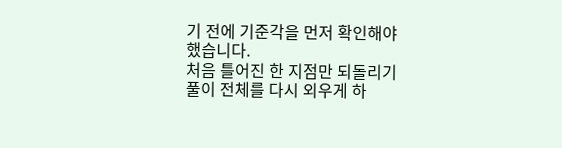기 전에 기준각을 먼저 확인해야 했습니다.
처음 틀어진 한 지점만 되돌리기
풀이 전체를 다시 외우게 하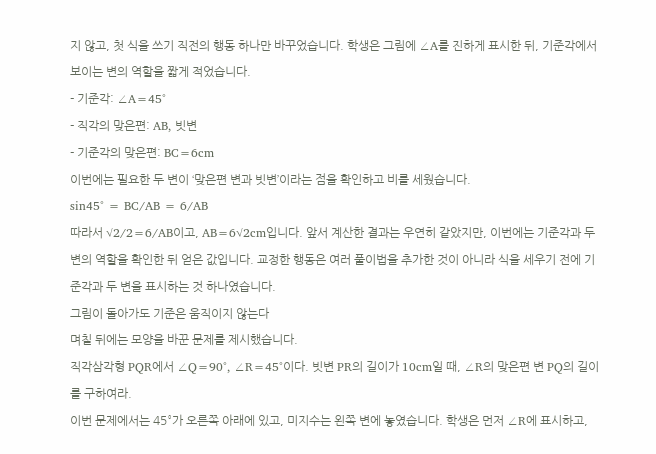지 않고, 첫 식을 쓰기 직전의 행동 하나만 바꾸었습니다. 학생은 그림에 ∠A를 진하게 표시한 뒤, 기준각에서 보이는 변의 역할을 짧게 적었습니다.
- 기준각: ∠A=45°
- 직각의 맞은편: AB, 빗변
- 기준각의 맞은편: BC=6cm
이번에는 필요한 두 변이 ‘맞은편 변과 빗변’이라는 점을 확인하고 비를 세웠습니다.
sin45° = BC/AB = 6/AB
따라서 √2/2=6/AB이고, AB=6√2cm입니다. 앞서 계산한 결과는 우연히 같았지만, 이번에는 기준각과 두 변의 역할을 확인한 뒤 얻은 값입니다. 교정한 행동은 여러 풀이법을 추가한 것이 아니라 식을 세우기 전에 기준각과 두 변을 표시하는 것 하나였습니다.
그림이 돌아가도 기준은 움직이지 않는다
며칠 뒤에는 모양을 바꾼 문제를 제시했습니다.
직각삼각형 PQR에서 ∠Q=90°, ∠R=45°이다. 빗변 PR의 길이가 10cm일 때, ∠R의 맞은편 변 PQ의 길이를 구하여라.
이번 문제에서는 45°가 오른쪽 아래에 있고, 미지수는 왼쪽 변에 놓였습니다. 학생은 먼저 ∠R에 표시하고,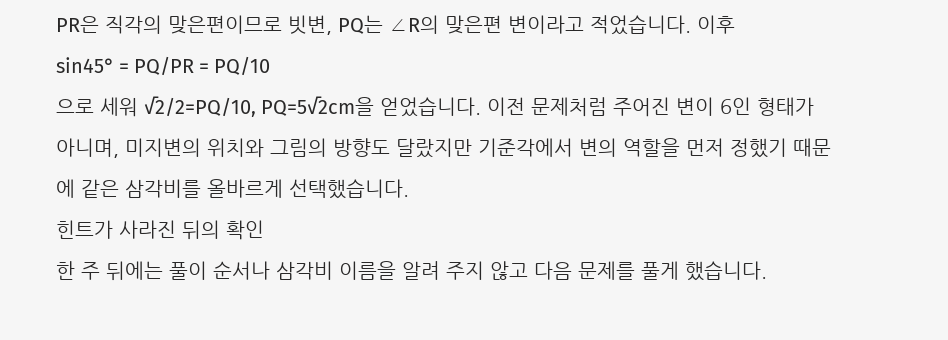PR은 직각의 맞은편이므로 빗변, PQ는 ∠R의 맞은편 변이라고 적었습니다. 이후
sin45° = PQ/PR = PQ/10
으로 세워 √2/2=PQ/10, PQ=5√2cm을 얻었습니다. 이전 문제처럼 주어진 변이 6인 형태가 아니며, 미지변의 위치와 그림의 방향도 달랐지만 기준각에서 변의 역할을 먼저 정했기 때문에 같은 삼각비를 올바르게 선택했습니다.
힌트가 사라진 뒤의 확인
한 주 뒤에는 풀이 순서나 삼각비 이름을 알려 주지 않고 다음 문제를 풀게 했습니다.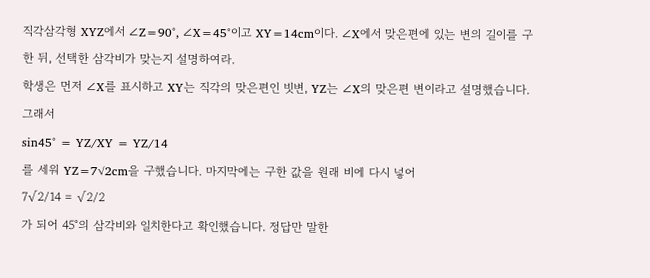직각삼각형 XYZ에서 ∠Z=90°, ∠X=45°이고 XY=14cm이다. ∠X에서 맞은편에 있는 변의 길이를 구한 뒤, 선택한 삼각비가 맞는지 설명하여라.
학생은 먼저 ∠X를 표시하고 XY는 직각의 맞은편인 빗변, YZ는 ∠X의 맞은편 변이라고 설명했습니다. 그래서
sin45° = YZ/XY = YZ/14
를 세워 YZ=7√2cm을 구했습니다. 마지막에는 구한 값을 원래 비에 다시 넣어
7√2/14 = √2/2
가 되어 45°의 삼각비와 일치한다고 확인했습니다. 정답만 말한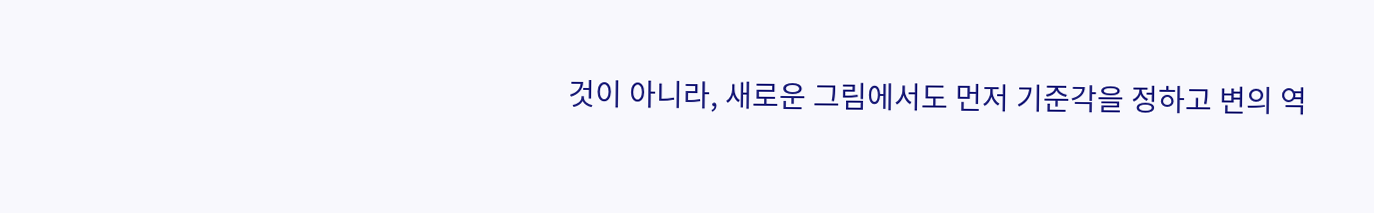것이 아니라, 새로운 그림에서도 먼저 기준각을 정하고 변의 역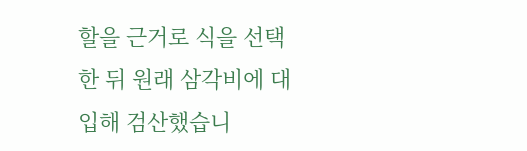할을 근거로 식을 선택한 뒤 원래 삼각비에 대입해 검산했습니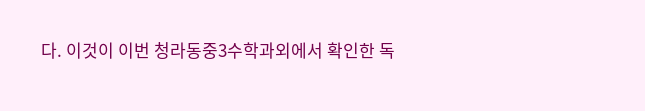다. 이것이 이번 청라동중3수학과외에서 확인한 독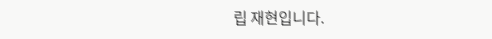립 재현입니다.